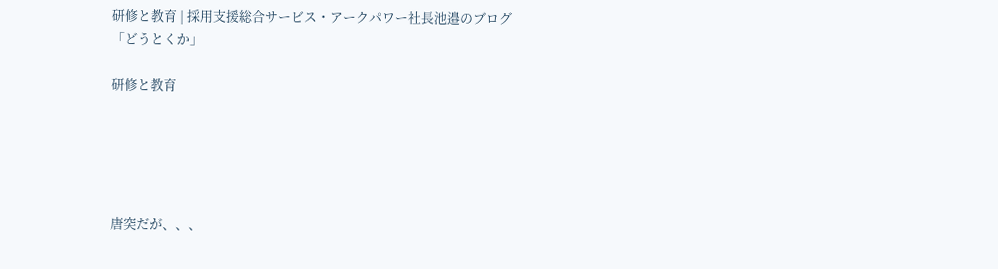研修と教育 | 採用支援総合サービス・アークパワー社長池邉のブログ「どうとくか」

研修と教育





唐突だが、、、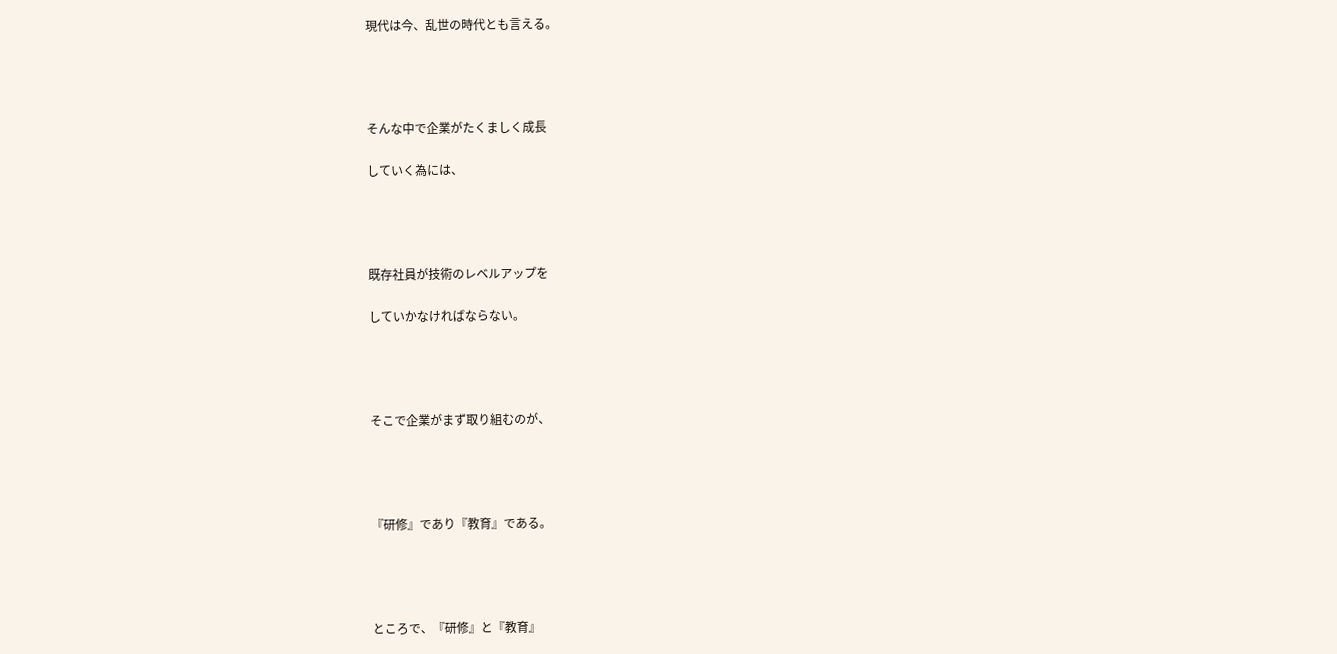現代は今、乱世の時代とも言える。




そんな中で企業がたくましく成長

していく為には、




既存社員が技術のレベルアップを

していかなければならない。




そこで企業がまず取り組むのが、




『研修』であり『教育』である。




ところで、『研修』と『教育』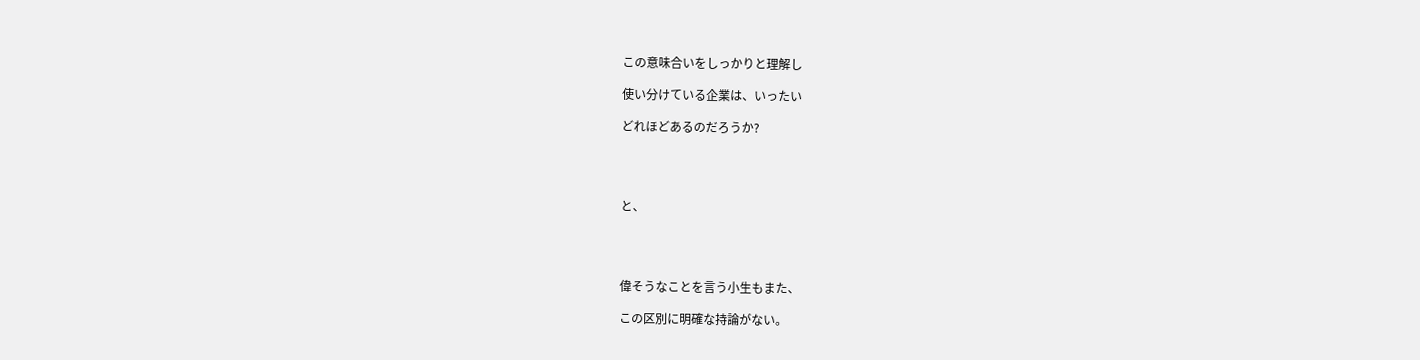この意味合いをしっかりと理解し

使い分けている企業は、いったい

どれほどあるのだろうか?




と、




偉そうなことを言う小生もまた、

この区別に明確な持論がない。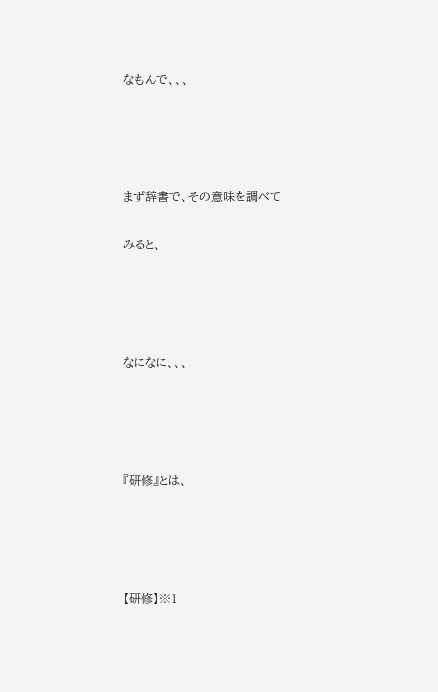なもんで、、、




まず辞書で、その意味を調べて

みると、




なになに、、、




『研修』とは、




【研修】※1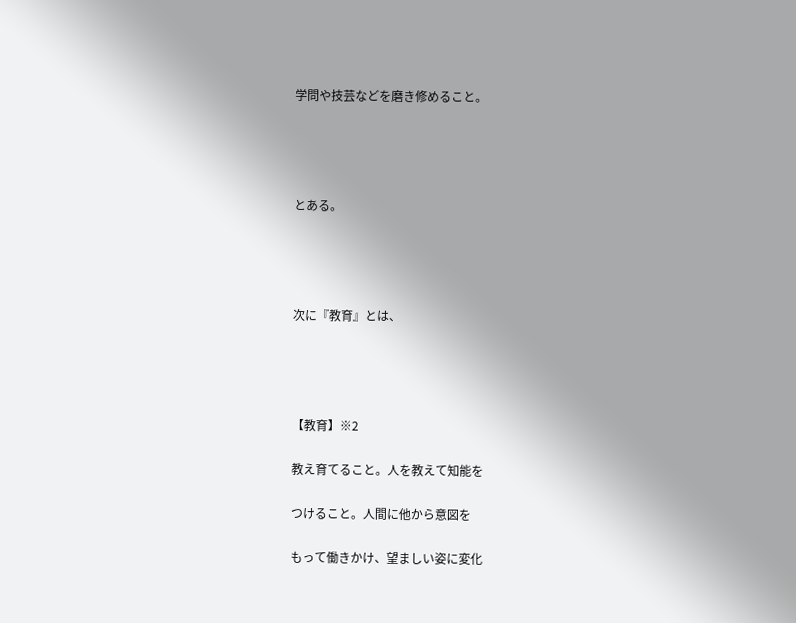学問や技芸などを磨き修めること。




とある。




次に『教育』とは、




【教育】※2

教え育てること。人を教えて知能を

つけること。人間に他から意図を

もって働きかけ、望ましい姿に変化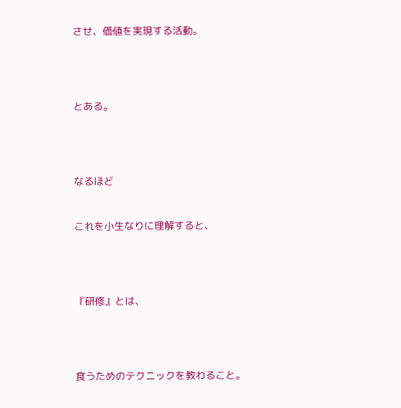させ、価値を実現する活動。




とある。




なるほど


これを小生なりに理解すると、




『研修』とは、




食うためのテクニックを教わること。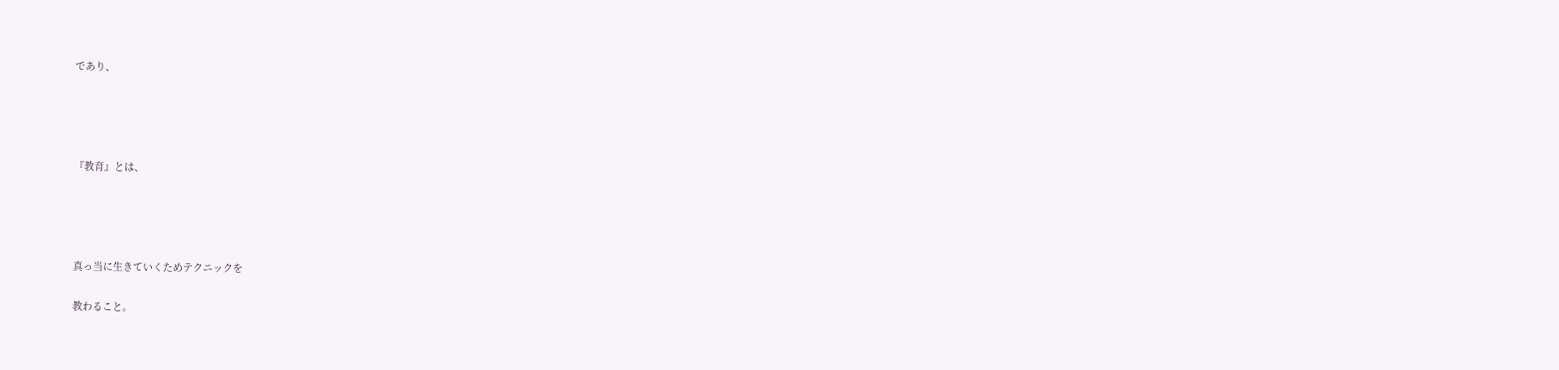であり、




『教育』とは、




真っ当に生きていくためテクニックを

教わること。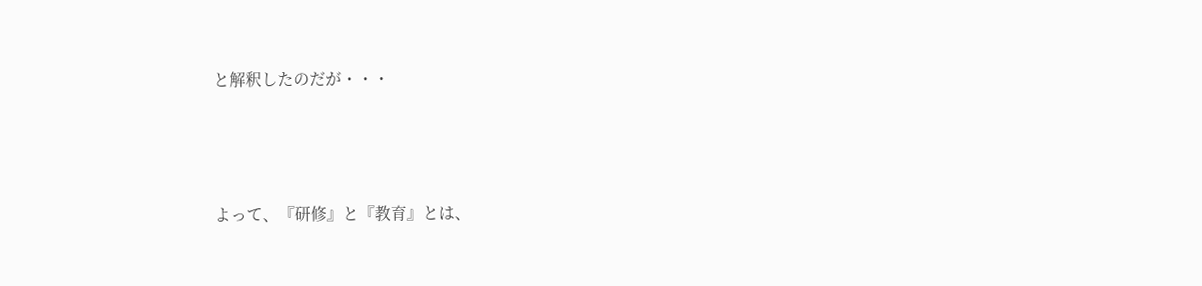と解釈したのだが・・・




よって、『研修』と『教育』とは、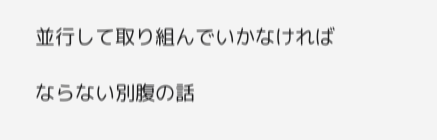並行して取り組んでいかなければ

ならない別腹の話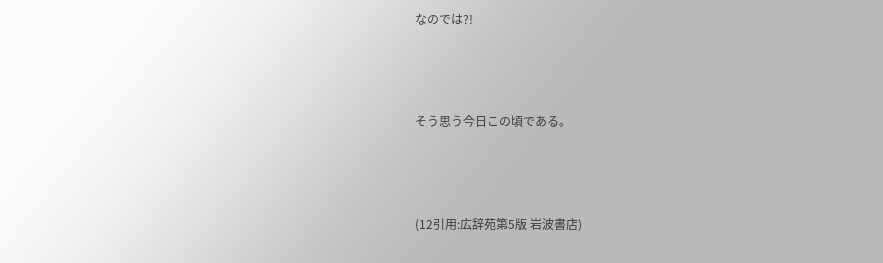なのでは?!




そう思う今日この頃である。




(12引用:広辞苑第5版 岩波書店)